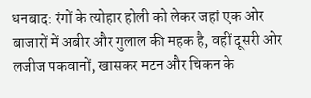धनबाद: रंगों के त्योहार होली को लेकर जहां एक ओर बाजारों में अबीर और गुलाल की महक है, वहीं दूसरी ओर लजीज पकवानों, खासकर मटन और चिकन के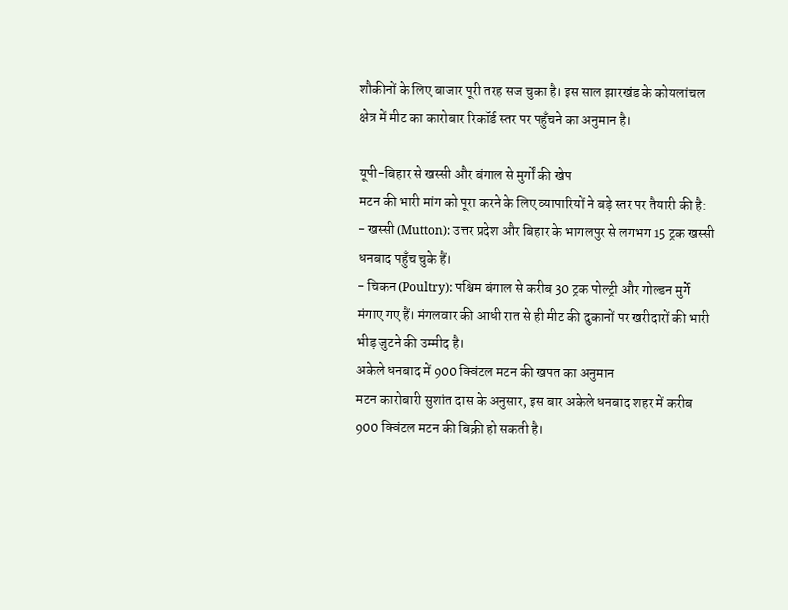शौकीनों के लिए बाजार पूरी तरह सज चुका है। इस साल झारखंड के कोयलांचल क्षेत्र में मीट का कारोबार रिकॉर्ड स्तर पर पहुँचने का अनुमान है।

यूपी-बिहार से खस्सी और बंगाल से मुर्गों की खेप
मटन की भारी मांग को पूरा करने के लिए व्यापारियों ने बड़े स्तर पर तैयारी की है:
- खस्सी (Mutton): उत्तर प्रदेश और बिहार के भागलपुर से लगभग 15 ट्रक खस्सी धनबाद पहुँच चुके हैं।
- चिकन (Poultry): पश्चिम बंगाल से करीब 30 ट्रक पोल्ट्री और गोल्डन मुर्गे मंगाए गए हैं। मंगलवार की आधी रात से ही मीट की दुकानों पर खरीदारों की भारी भीड़ जुटने की उम्मीद है।
अकेले धनबाद में 900 क्विंटल मटन की खपत का अनुमान
मटन कारोबारी सुशांत दास के अनुसार, इस बार अकेले धनबाद शहर में करीब 900 क्विंटल मटन की बिक्री हो सकती है।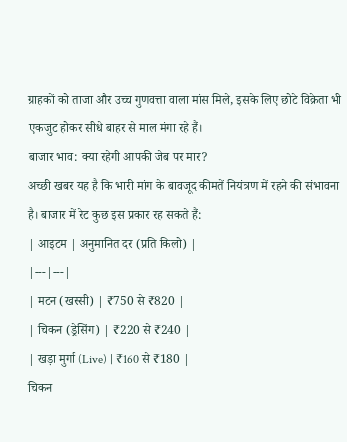ग्राहकों को ताजा और उच्च गुणवत्ता वाला मांस मिले, इसके लिए छोटे विक्रेता भी एकजुट होकर सीधे बाहर से माल मंगा रहे हैं।
बाजार भाव: क्या रहेगी आपकी जेब पर मार?
अच्छी खबर यह है कि भारी मांग के बावजूद कीमतें नियंत्रण में रहने की संभावना है। बाजार में रेट कुछ इस प्रकार रह सकते हैं:
| आइटम | अनुमानित दर (प्रति किलो) |
|---|---|
| मटन (खस्सी) | ₹750 से ₹820 |
| चिकन (ड्रेसिंग) | ₹220 से ₹240 |
| खड़ा मुर्गा (Live) | ₹160 से ₹180 |
चिकन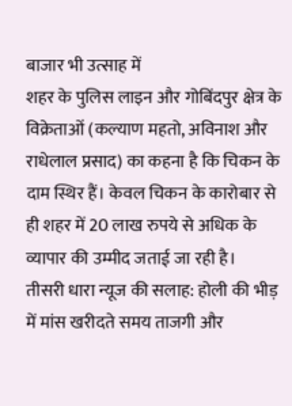बाजार भी उत्साह में
शहर के पुलिस लाइन और गोबिंदपुर क्षेत्र के विक्रेताओं (कल्याण महतो, अविनाश और राधेलाल प्रसाद) का कहना है कि चिकन के दाम स्थिर हैं। केवल चिकन के कारोबार से ही शहर में 20 लाख रुपये से अधिक के व्यापार की उम्मीद जताई जा रही है।
तीसरी धारा न्यूज की सलाह: होली की भीड़ में मांस खरीदते समय ताजगी और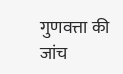गुणवत्ता की जांच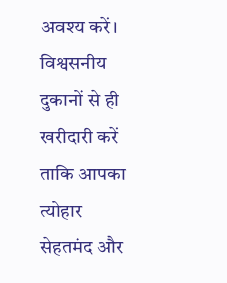अवश्य करें। विश्वसनीय दुकानों से ही खरीदारी करें ताकि आपका त्योहार सेहतमंद और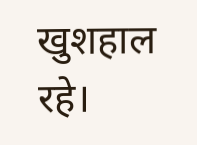खुशहाल रहे।